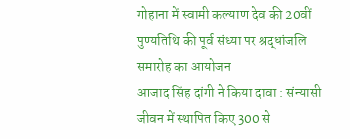गोहाना में स्वामी कल्याण देव की 20वीं पुण्यतिथि की पूर्व संध्या पर श्रद्धांजलि समारोह का आयोजन
आजाद सिंह दांगी ने किया दावा : संन्यासी जीवन में स्थापित किए 300 से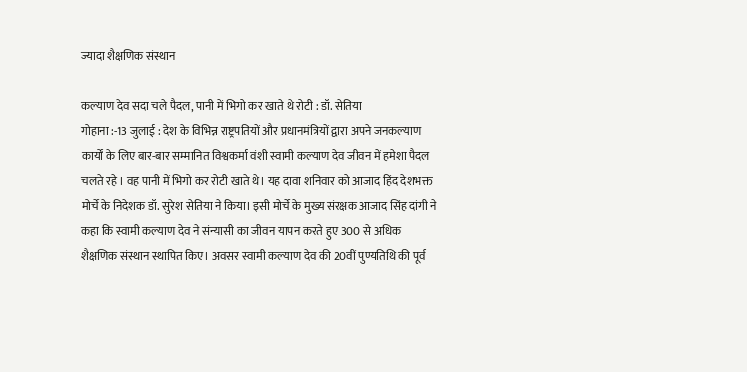ज्यादा शैक्षणिक संस्थान

कल्याण देव सदा चले पैदल, पानी में भिगो कर खाते थे रोटी : डॉ. सेतिया
गोहाना :-13 जुलाई : देश के विभिन्न राष्ट्रपतियों और प्रधानमंत्रियों द्वारा अपने जनकल्याण कार्यों के लिए बार-बार सम्मानित विश्वकर्मा वंशी स्वामी कल्याण देव जीवन में हमेशा पैदल चलते रहे । वह पानी में भिगो कर रोटी खाते थे। यह दावा शनिवार को आजाद हिंद देशभक्त मोर्चे के निदेशक डॉ. सुरेश सेतिया ने किया। इसी मोर्चे के मुख्य संरक्षक आजाद सिंह दांगी ने कहा कि स्वामी कल्याण देव ने संन्यासी का जीवन यापन करते हुए 300 से अधिक शैक्षणिक संस्थान स्थापित किए। अवसर स्वामी कल्याण देव की 20वीं पुण्यतिथि की पूर्व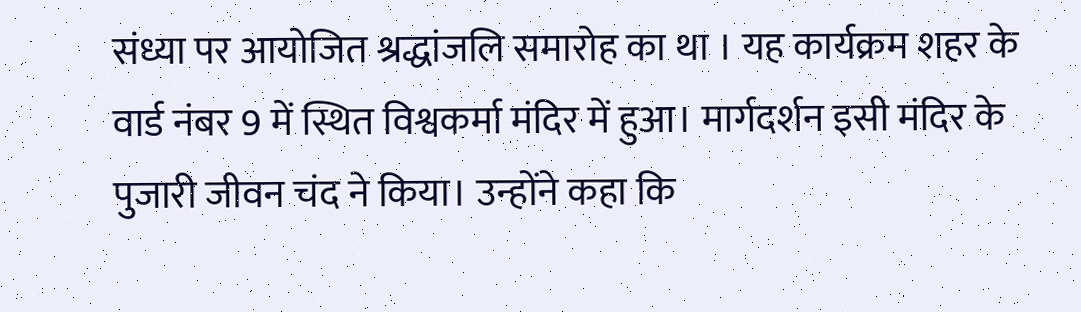संध्या पर आयोजित श्रद्धांजलि समारोह का था । यह कार्यक्रम शहर के वार्ड नंबर 9 में स्थित विश्वकर्मा मंदिर में हुआ। मार्गदर्शन इसी मंदिर के पुजारी जीवन चंद ने किया। उन्होंने कहा कि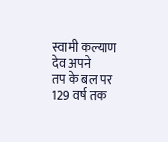स्वामी कल्याण देव अपने
तप के बल पर 129 वर्ष तक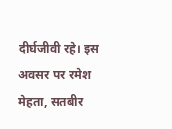दीर्घजीवी रहे। इस अवसर पर रमेश मेहता, सतबीर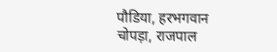पौडिया, हरभगवान चोपड़ा, राजपाल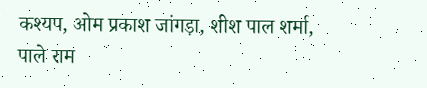कश्यप, ओम प्रकाश जांगड़ा, शीश पाल शर्मा, पाले राम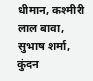धीमान, कश्मीरी लाल बावा, सुभाष शर्मा, कुंदन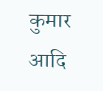कुमार आदि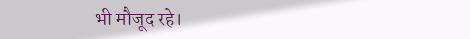भी मौजूद रहे।